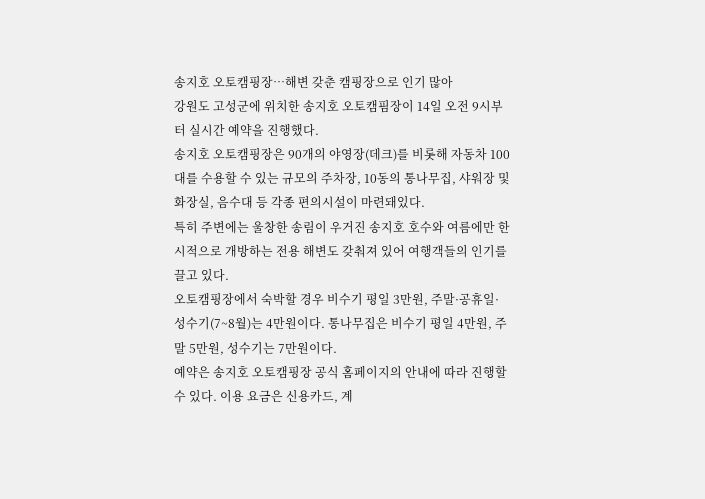송지호 오토캠핑장…해변 갖춘 캠핑장으로 인기 많아
강원도 고성군에 위치한 송지호 오토캠핌장이 14일 오전 9시부터 실시간 예약을 진행했다.
송지호 오토캠핑장은 90개의 야영장(데크)를 비롯해 자동차 100대를 수용할 수 있는 규모의 주차장, 10동의 통나무집, 샤워장 및 화장실, 음수대 등 각종 편의시설이 마련돼있다.
특히 주변에는 울창한 송림이 우거진 송지호 호수와 여름에만 한시적으로 개방하는 전용 해변도 갖춰져 있어 여행객들의 인기를 끌고 있다.
오토캠핑장에서 숙박할 경우 비수기 평일 3만원, 주말·공휴일·성수기(7~8월)는 4만원이다. 통나무집은 비수기 평일 4만원, 주말 5만원, 성수기는 7만원이다.
예약은 송지호 오토캠핑장 공식 홈페이지의 안내에 따라 진행할 수 있다. 이용 요금은 신용카드, 계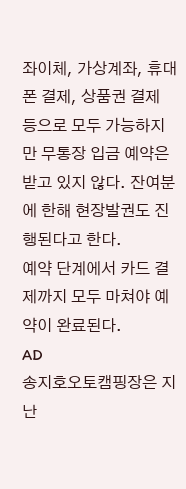좌이체, 가상계좌, 휴대폰 결제, 상품권 결제 등으로 모두 가능하지만 무통장 입금 예약은 받고 있지 않다. 잔여분에 한해 현장발권도 진행된다고 한다.
예약 단계에서 카드 결제까지 모두 마쳐야 예약이 완료된다.
AD
송지호오토캠핑장은 지난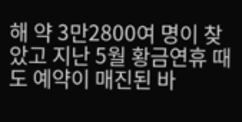해 약 3만2800여 명이 찾았고 지난 5월 황금연휴 때도 예약이 매진된 바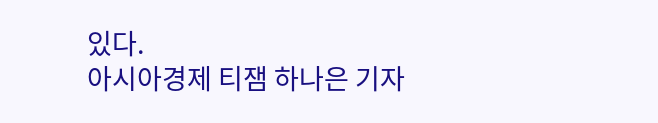있다.
아시아경제 티잼 하나은 기자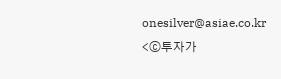onesilver@asiae.co.kr
<ⓒ투자가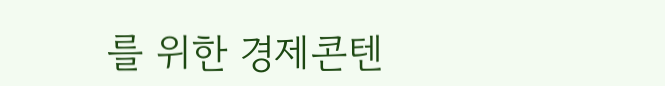를 위한 경제콘텐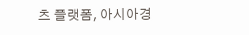츠 플랫폼, 아시아경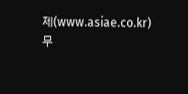제(www.asiae.co.kr) 무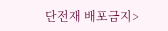단전재 배포금지>